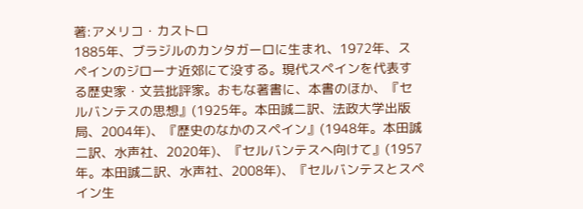著:アメリコ・カストロ
1885年、ブラジルのカンタガーロに生まれ、1972年、スペインのジローナ近郊にて没する。現代スペインを代表する歴史家・文芸批評家。おもな著書に、本書のほか、『セルバンテスの思想』(1925年。本田誠二訳、法政大学出版局、2004年)、『歴史のなかのスペイン』(1948年。本田誠二訳、水声社、2020年)、『セルバンテスへ向けて』(1957年。本田誠二訳、水声社、2008年)、『セルバンテスとスペイン生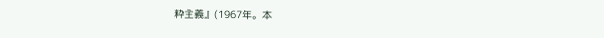粋主義』(1967年。本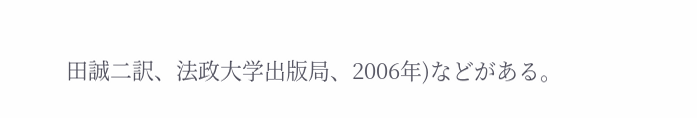田誠二訳、法政大学出版局、2006年)などがある。